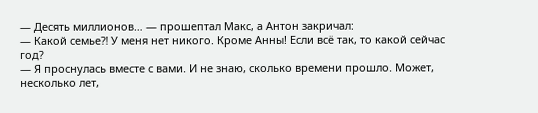— Десять миллионов… — прошептал Макс, а Антон закричал:
— Какой семье⁈ У меня нет никого. Кроме Анны! Если всё так, то какой сейчас год?
— Я проснулась вместе с вами. И не знаю, сколько времени прошло. Может, несколько лет,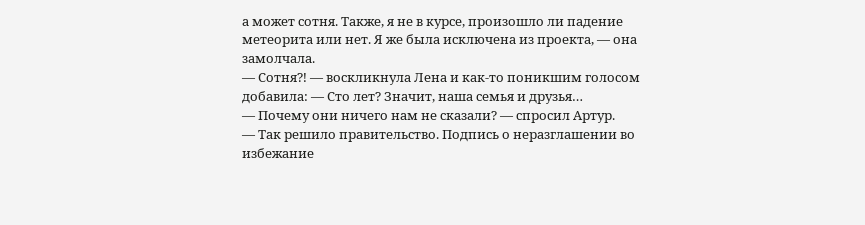а может сотня. Также, я не в курсе, произошло ли падение метеорита или нет. Я же была исключена из проекта, — она замолчала.
— Сотня⁈ — воскликнула Лена и как-то поникшим голосом добавила: — Сто лет? Значит, наша семья и друзья…
— Почему они ничего нам не сказали? — спросил Артур.
— Так решило правительство. Подпись о неразглашении во избежание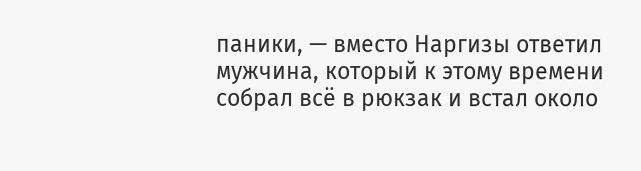паники, — вместо Наргизы ответил мужчина, который к этому времени собрал всё в рюкзак и встал около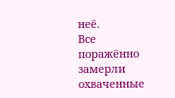неё.
Все поражённо замерли охваченные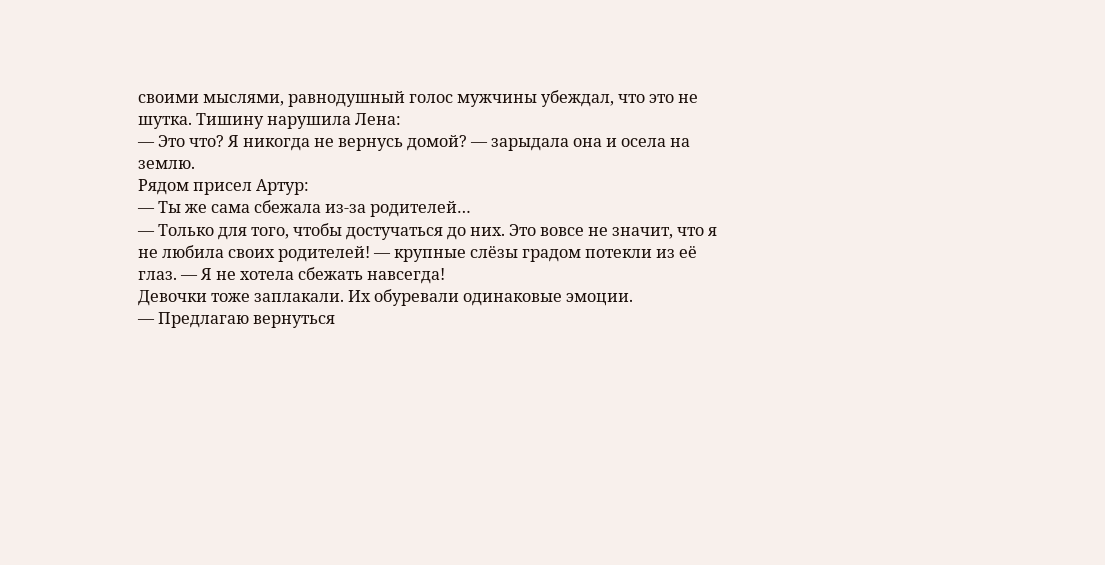своими мыслями, равнодушный голос мужчины убеждал, что это не шутка. Тишину нарушила Лена:
— Это что? Я никогда не вернусь домой? — зарыдала она и осела на землю.
Рядом присел Артур:
— Ты же сама сбежала из-за родителей…
— Только для того, чтобы достучаться до них. Это вовсе не значит, что я не любила своих родителей! — крупные слёзы градом потекли из её глаз. — Я не хотела сбежать навсегда!
Девочки тоже заплакали. Их обуревали одинаковые эмоции.
— Предлагаю вернуться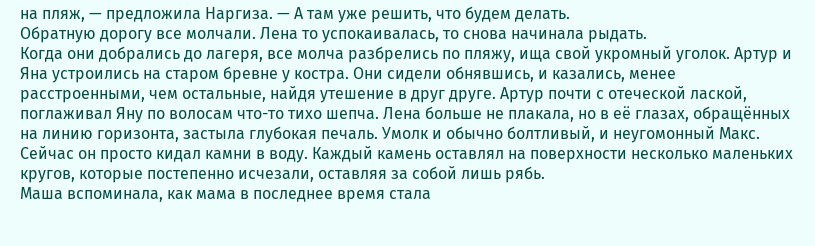на пляж, — предложила Наргиза. — А там уже решить, что будем делать.
Обратную дорогу все молчали. Лена то успокаивалась, то снова начинала рыдать.
Когда они добрались до лагеря, все молча разбрелись по пляжу, ища свой укромный уголок. Артур и Яна устроились на старом бревне у костра. Они сидели обнявшись, и казались, менее расстроенными, чем остальные, найдя утешение в друг друге. Артур почти с отеческой лаской, поглаживал Яну по волосам что-то тихо шепча. Лена больше не плакала, но в её глазах, обращённых на линию горизонта, застыла глубокая печаль. Умолк и обычно болтливый, и неугомонный Макс. Сейчас он просто кидал камни в воду. Каждый камень оставлял на поверхности несколько маленьких кругов, которые постепенно исчезали, оставляя за собой лишь рябь.
Маша вспоминала, как мама в последнее время стала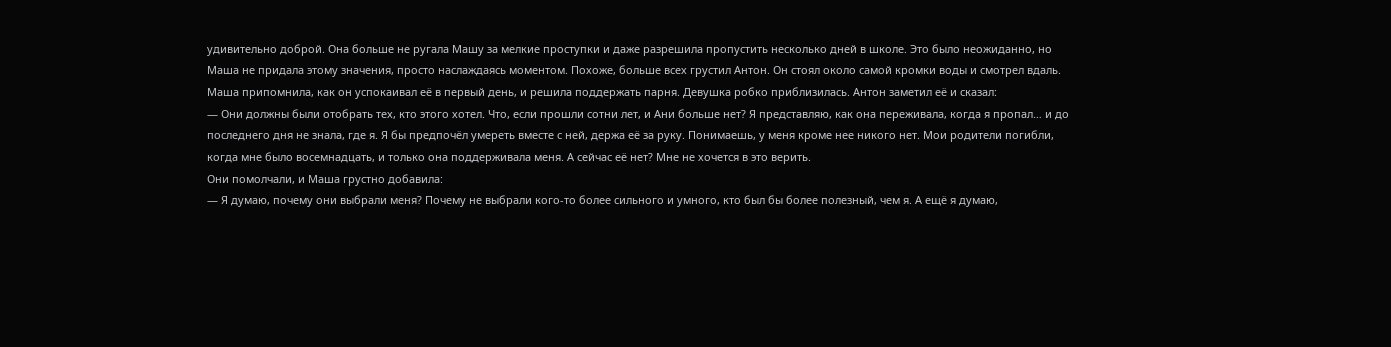удивительно доброй. Она больше не ругала Машу за мелкие проступки и даже разрешила пропустить несколько дней в школе. Это было неожиданно, но Маша не придала этому значения, просто наслаждаясь моментом. Похоже, больше всех грустил Антон. Он стоял около самой кромки воды и смотрел вдаль. Маша припомнила, как он успокаивал её в первый день, и решила поддержать парня. Девушка робко приблизилась. Антон заметил её и сказал:
— Они должны были отобрать тех, кто этого хотел. Что, если прошли сотни лет, и Ани больше нет? Я представляю, как она переживала, когда я пропал… и до последнего дня не знала, где я. Я бы предпочёл умереть вместе с ней, держа её за руку. Понимаешь, у меня кроме нее никого нет. Мои родители погибли, когда мне было восемнадцать, и только она поддерживала меня. А сейчас её нет? Мне не хочется в это верить.
Они помолчали, и Маша грустно добавила:
— Я думаю, почему они выбрали меня? Почему не выбрали кого-то более сильного и умного, кто был бы более полезный, чем я. А ещё я думаю,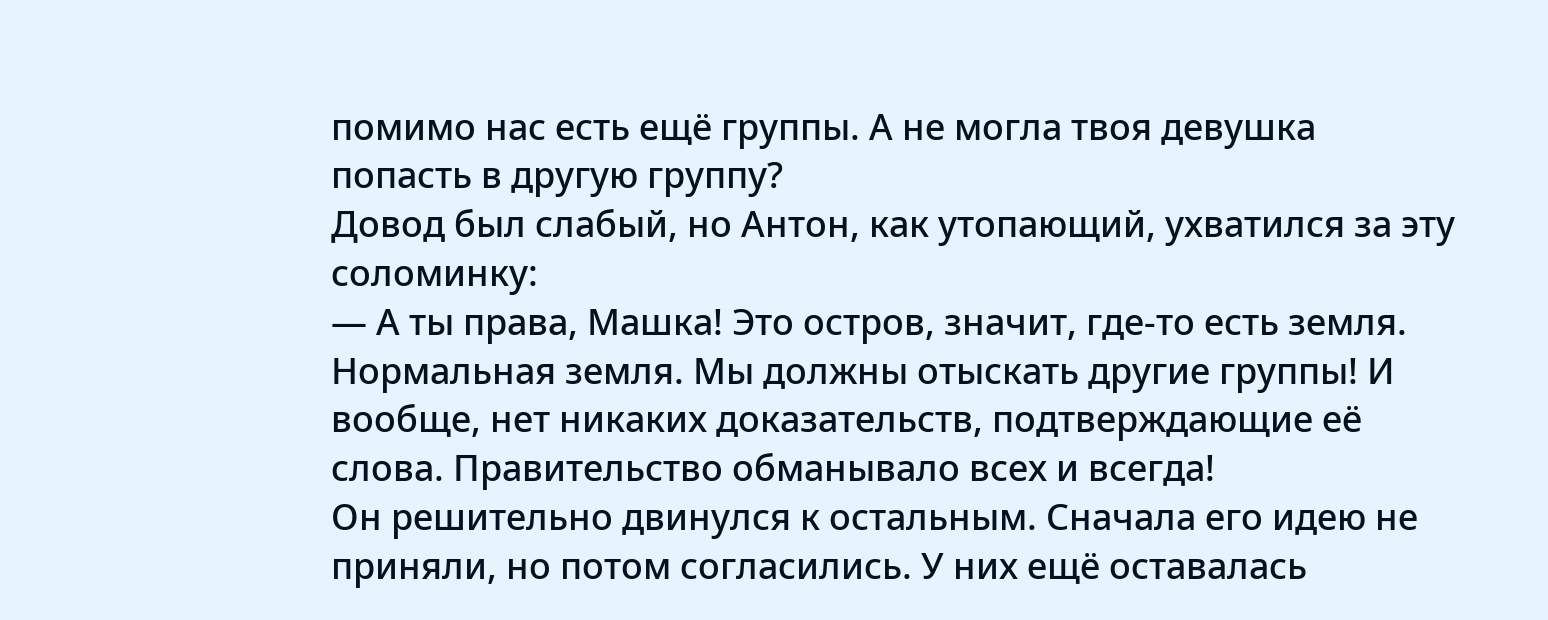помимо нас есть ещё группы. А не могла твоя девушка попасть в другую группу?
Довод был слабый, но Антон, как утопающий, ухватился за эту соломинку:
— А ты права, Машка! Это остров, значит, где-то есть земля. Нормальная земля. Мы должны отыскать другие группы! И вообще, нет никаких доказательств, подтверждающие её слова. Правительство обманывало всех и всегда!
Он решительно двинулся к остальным. Сначала его идею не приняли, но потом согласились. У них ещё оставалась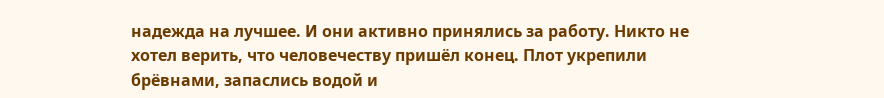надежда на лучшее. И они активно принялись за работу. Никто не хотел верить, что человечеству пришёл конец. Плот укрепили брёвнами, запаслись водой и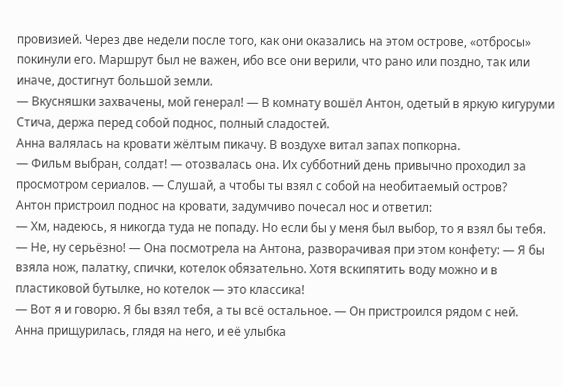провизией. Через две недели после того, как они оказались на этом острове, «отбросы» покинули его. Маршрут был не важен, ибо все они верили, что рано или поздно, так или иначе, достигнут большой земли.
— Вкусняшки захвачены, мой генерал! — В комнату вошёл Антон, одетый в яркую кигуруми Стича, держа перед собой поднос, полный сладостей.
Анна валялась на кровати жёлтым пикачу. В воздухе витал запах попкорна.
— Фильм выбран, солдат! — отозвалась она. Их субботний день привычно проходил за просмотром сериалов. — Слушай, а чтобы ты взял с собой на необитаемый остров?
Антон пристроил поднос на кровати, задумчиво почесал нос и ответил:
— Хм, надеюсь, я никогда туда не попаду. Но если бы у меня был выбор, то я взял бы тебя.
— Не, ну серьёзно! — Она посмотрела на Антона, разворачивая при этом конфету: — Я бы взяла нож, палатку, спички, котелок обязательно. Хотя вскипятить воду можно и в пластиковой бутылке, но котелок — это классика!
— Вот я и говорю. Я бы взял тебя, а ты всё остальное. — Он пристроился рядом с ней.
Анна прищурилась, глядя на него, и её улыбка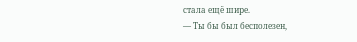стала ещё шире.
— Ты бы был бесполезен,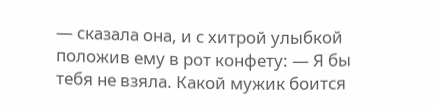— сказала она, и с хитрой улыбкой положив ему в рот конфету: — Я бы тебя не взяла. Какой мужик боится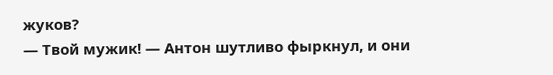жуков?
— Твой мужик! — Антон шутливо фыркнул, и они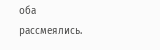оба рассмеялись.